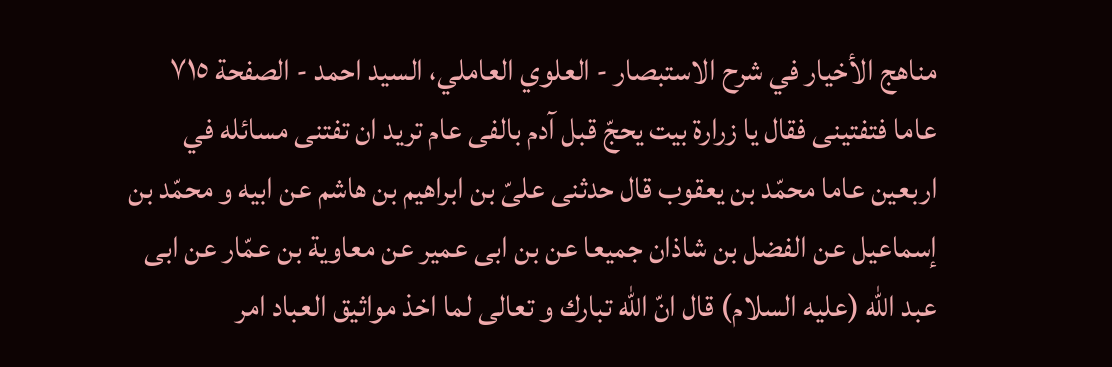مناهج الأخيار في شرح الاستبصار - العلوي العاملي، السيد احمد - الصفحة ٧١٥
عاما فتفتينى فقال يا زرارة بيت يحجّ قبل آدم بالفى عام تريد ان تفتنى مسائله في اربعين عاما محمّد بن يعقوب قال حدثنى علىّ بن ابراهيم بن هاشم عن ابيه و محمّد بن إسماعيل عن الفضل بن شاذان جميعا عن بن ابى عمير عن معاوية بن عمّار عن ابى عبد اللّه (عليه السلام) قال انّ اللّه تبارك و تعالى لما اخذ مواثيق العباد امر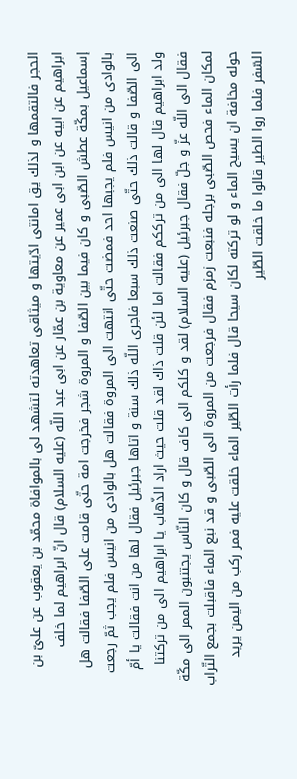الحجر فالتقمها و لذلك يق امانتى ادّيتها و ميثاقى تعاهدته لتشهد لى بالموافاة محمّد بن يعقوب عن علىّ بن ابراهيم عن ابيه عن ابن ابى عمير عن معاوية بن عمّار عن ابى عبد اللّه (عليه السلام) قال انّ ابراهيم لما خلف إسماعيل بمكّة عطش الصّبى و كان فيما بين الصّفا و المروة شجر فخرجت امة حتّى قامت على الصّفا فقالت هل بالوادى من انيس فلم يجبها احد فمضت حتّى انتهت الى المروة فقالت هل بالوادى من انيس فلم يجب ثمّ رجعت الى الصّفا و قالت ذلك حتّى صنعت ذلك سبعا فاجرى اللّه ذلك سنة و اتاها جبرئيل فقال لها من انت فقالت يا أمّ ولد ابراهيم قال لها الى من ترككم فقالت اما لئن قلت ذاك لقد قلت حيث اراد الذّهاب يا ابراهيم الى من تركتنا فقال الى اللّه عزّ و جلّ فقال جبرئيل (عليه السلام) لقد و كلكم الى كاف قال و كان النّاس يجتنبون الممر الى مكّة لمكان الماء فحص الصّبى برجله فنبعت زمزم فقال فرجعت من المروة الى الصّبى و قد نبع الماء فاقبلت بجمع التّراب حوله مخافة ان يسيح الماء و لو تركته لكان سيحا قال فلما رأت الطّير الماء خلقت عليه فمر ركب من اليمن يريد السّفر فلما روا الطير قالوا ما خلقت الطّير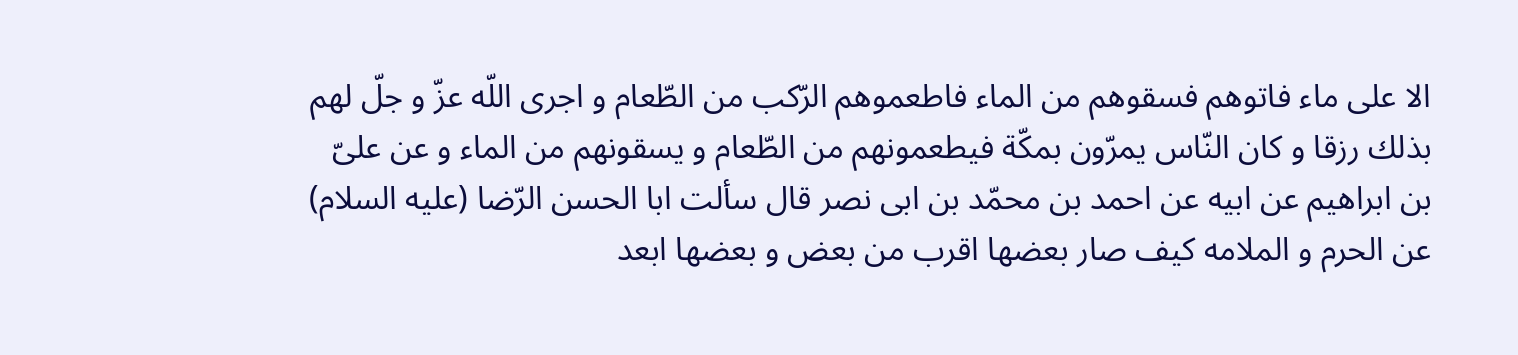الا على ماء فاتوهم فسقوهم من الماء فاطعموهم الرّكب من الطّعام و اجرى اللّه عزّ و جلّ لهم بذلك رزقا و كان النّاس يمرّون بمكّة فيطعمونهم من الطّعام و يسقونهم من الماء و عن علىّ بن ابراهيم عن ابيه عن احمد بن محمّد بن ابى نصر قال سألت ابا الحسن الرّضا (عليه السلام) عن الحرم و الملامه كيف صار بعضها اقرب من بعض و بعضها ابعد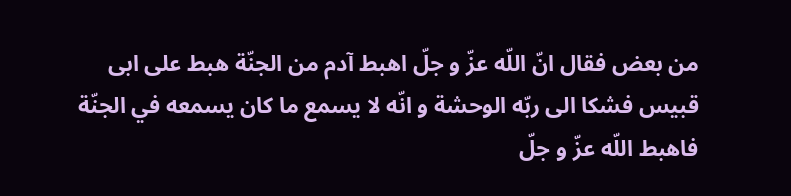من بعض فقال انّ اللّه عزّ و جلّ اهبط آدم من الجنّة هبط على ابى قبيس فشكا الى ربّه الوحشة و انّه لا يسمع ما كان يسمعه في الجنّة فاهبط اللّه عزّ و جلّ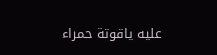عليه ياقوتة حمراء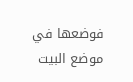فوضعها في موضع البيت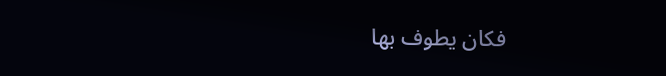فكان يطوف بها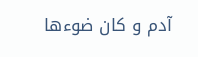آدم و كان ضوءها